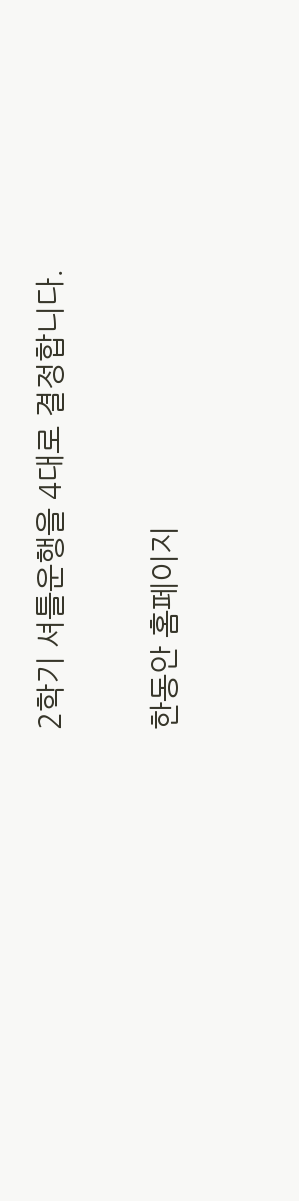2학기 셔틀운행을 4대로 결정합니다.

한동안 홈페이지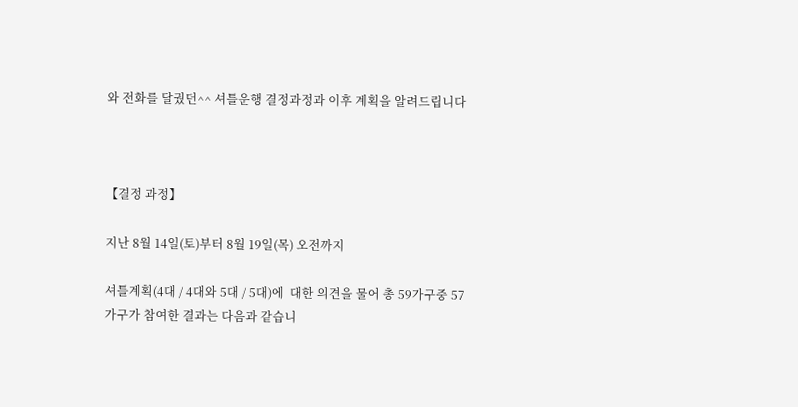와 전화를 달궜던^^ 셔틀운행 결정과정과 이후 계획을 알려드립니다



【결정 과정】

지난 8월 14일(토)부터 8월 19일(목) 오전까지

셔틀계획(4대 / 4대와 5대 / 5대)에  대한 의견을 물어 총 59가구중 57가구가 참여한 결과는 다음과 같습니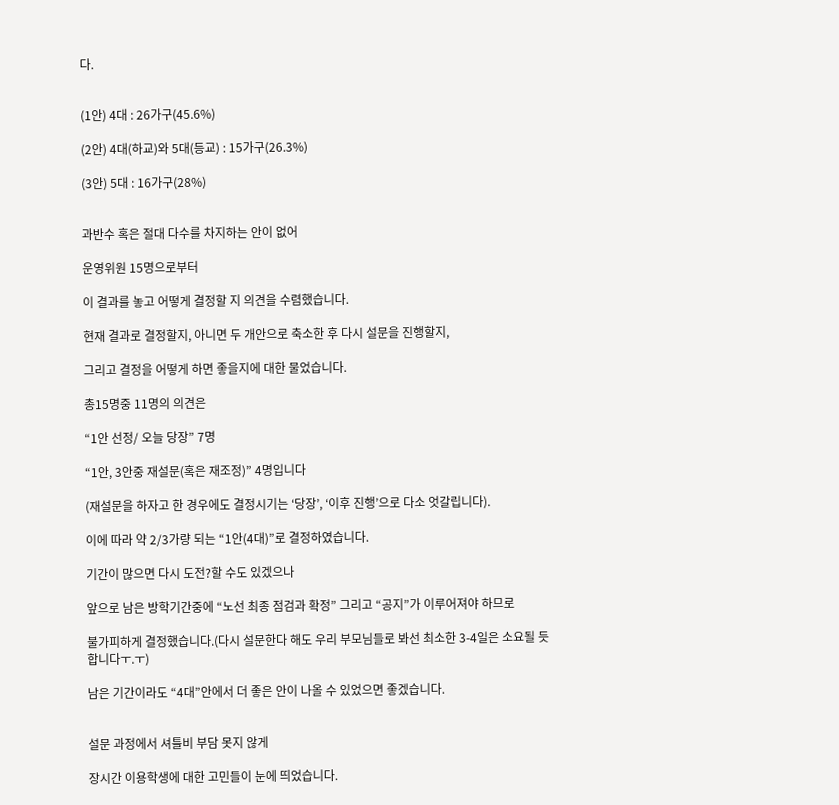다.


(1안) 4대 : 26가구(45.6%)

(2안) 4대(하교)와 5대(등교) : 15가구(26.3%)

(3안) 5대 : 16가구(28%)


과반수 혹은 절대 다수를 차지하는 안이 없어

운영위원 15명으로부터

이 결과를 놓고 어떻게 결정할 지 의견을 수렴했습니다.

현재 결과로 결정할지, 아니면 두 개안으로 축소한 후 다시 설문을 진행할지,

그리고 결정을 어떻게 하면 좋을지에 대한 물었습니다.

총15명중 11명의 의견은

“1안 선정/ 오늘 당장” 7명

“1안, 3안중 재설문(혹은 재조정)” 4명입니다

(재설문을 하자고 한 경우에도 결정시기는 ‘당장’, ‘이후 진행’으로 다소 엇갈립니다).

이에 따라 약 2/3가량 되는 “1안(4대)”로 결정하였습니다.

기간이 많으면 다시 도전?할 수도 있겠으나

앞으로 남은 방학기간중에 “노선 최종 점검과 확정” 그리고 “공지”가 이루어져야 하므로

불가피하게 결정했습니다.(다시 설문한다 해도 우리 부모님들로 봐선 최소한 3-4일은 소요될 듯합니다ㅜ.ㅜ)

남은 기간이라도 “4대”안에서 더 좋은 안이 나올 수 있었으면 좋겠습니다.


설문 과정에서 셔틀비 부담 못지 않게

장시간 이용학생에 대한 고민들이 눈에 띄었습니다.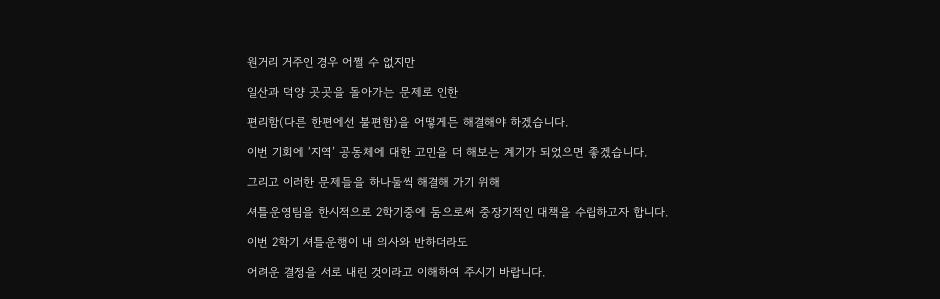원거리 거주인 경우 어쩔 수 없지만

일산과 덕양 곳곳을 돌아가는 문제로 인한

편리함(다른 한편에선 불편함)을 어떻게든 해결해야 하겠습니다.

이번 기회에 ‘지역’ 공동체에 대한 고민을 더 해보는 계기가 되었으면 좋겠습니다.

그리고 이러한 문제들을 하나둘씩 해결해 가기 위해

셔틀운영팀을 한시적으로 2학기중에 둠으로써 중장기적인 대책을 수립하고자 합니다.

이번 2학기 셔틀운행이 내 의사와 반하더라도

어려운 결정을 서로 내린 것이라고 이해하여 주시기 바랍니다.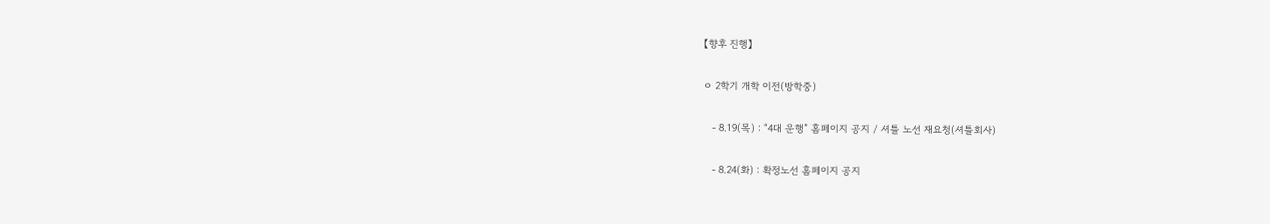【향후 진행】

ㅇ 2학기 개학 이전(방학중)

   - 8.19(목) : “4대 운행” 홈페이지 공지 / 셔틀 노선 재요청(셔틀회사)

   - 8.24(화) : 확정노선 홈페이지 공지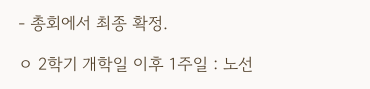- 총회에서 최종 확정.

ㅇ 2학기 개학일 이후 1주일 : 노선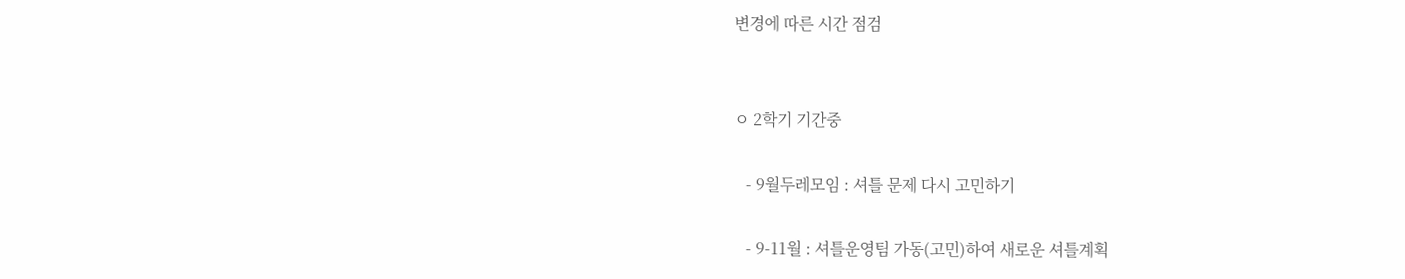변경에 따른 시간 점검


ㅇ 2학기 기간중

   - 9월두레모임 : 셔틀 문제 다시 고민하기

   - 9-11월 : 셔틀운영팀 가동(고민)하여 새로운 셔틀계획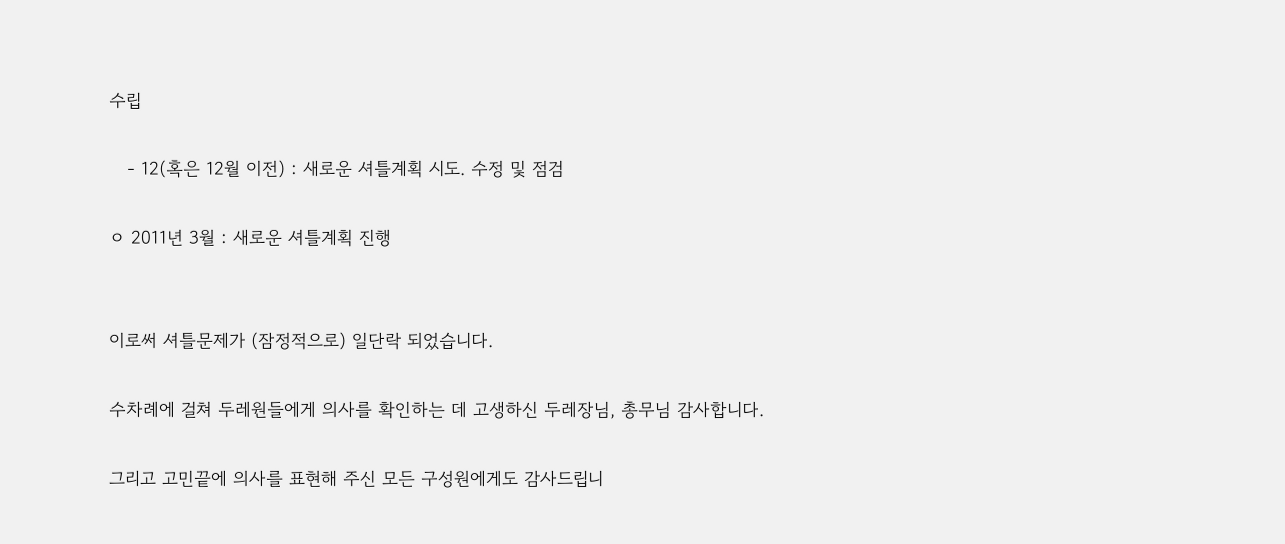수립

   - 12(혹은 12월 이전) : 새로운 셔틀계획 시도. 수정 및 점검

ㅇ 2011년 3월 : 새로운 셔틀계획 진행


이로써 셔틀문제가 (잠정적으로) 일단락 되었습니다.

수차례에 걸쳐 두레원들에게 의사를 확인하는 데 고생하신 두레장님, 총무님 감사합니다.

그리고 고민끝에 의사를 표현해 주신 모든 구성원에게도 감사드립니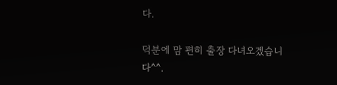다.

덕분에 맘 편히 출장 다녀오겠습니다^^.